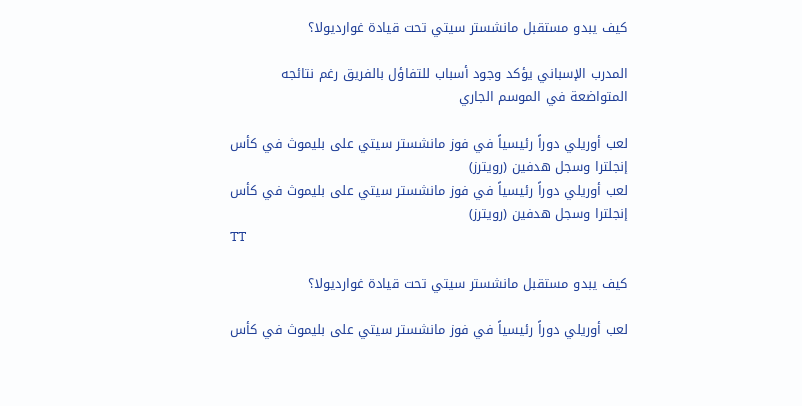كيف يبدو مستقبل مانشستر سيتي تحت قيادة غوارديولا؟

المدرب الإسباني يؤكد وجود أسباب للتفاؤل بالفريق رغم نتائجه المتواضعة في الموسم الجاري

لعب أوريلي دوراً رئيسياً في فوز مانشستر سيتي على بليموث في كأس إنجلترا وسجل هدفين (رويترز)
لعب أوريلي دوراً رئيسياً في فوز مانشستر سيتي على بليموث في كأس إنجلترا وسجل هدفين (رويترز)
TT

كيف يبدو مستقبل مانشستر سيتي تحت قيادة غوارديولا؟

لعب أوريلي دوراً رئيسياً في فوز مانشستر سيتي على بليموث في كأس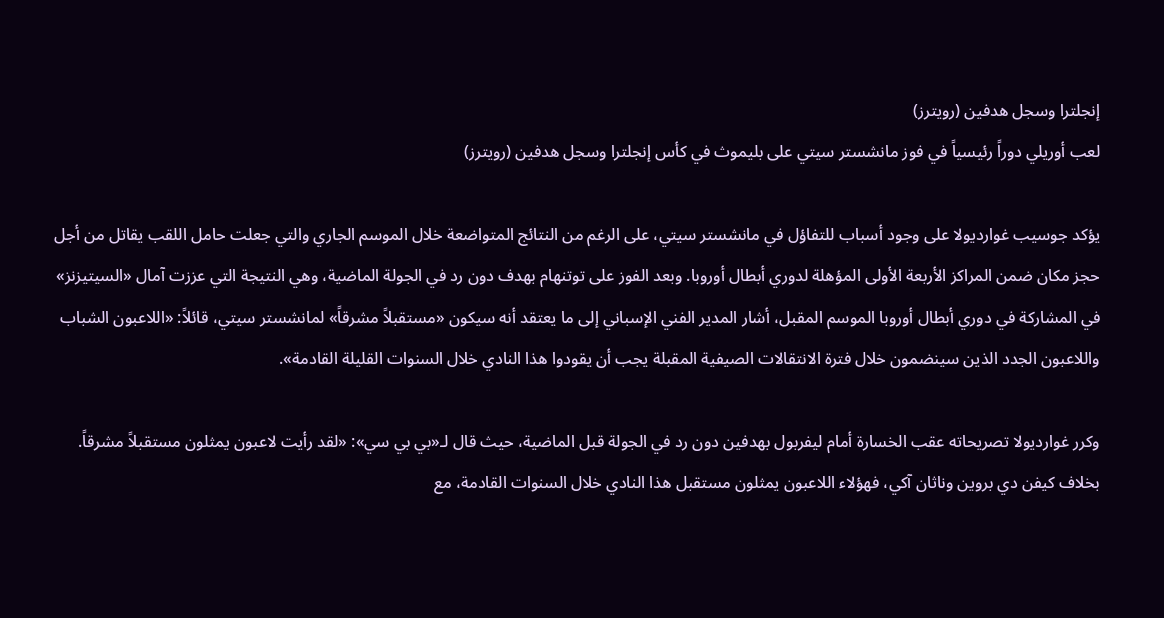إنجلترا وسجل هدفين (رويترز)
لعب أوريلي دوراً رئيسياً في فوز مانشستر سيتي على بليموث في كأس إنجلترا وسجل هدفين (رويترز)

يؤكد جوسيب غوارديولا على وجود أسباب للتفاؤل في مانشستر سيتي، على الرغم من النتائج المتواضعة خلال الموسم الجاري والتي جعلت حامل اللقب يقاتل من أجل حجز مكان ضمن المراكز الأربعة الأولى المؤهلة لدوري أبطال أوروبا. وبعد الفوز على توتنهام بهدف دون رد في الجولة الماضية، وهي النتيجة التي عززت آمال «السيتيزنز» في المشاركة في دوري أبطال أوروبا الموسم المقبل، أشار المدير الفني الإسباني إلى ما يعتقد أنه سيكون «مستقبلاً مشرقاً» لمانشستر سيتي، قائلاً: «اللاعبون الشباب واللاعبون الجدد الذين سينضمون خلال فترة الانتقالات الصيفية المقبلة يجب أن يقودوا هذا النادي خلال السنوات القليلة القادمة».

وكرر غوارديولا تصريحاته عقب الخسارة أمام ليفربول بهدفين دون رد في الجولة قبل الماضية، حيث قال لـ«بي بي سي»: «لقد رأيت لاعبون يمثلون مستقبلاً مشرقاً. بخلاف كيفن دي بروين وناثان آكي، فهؤلاء اللاعبون يمثلون مستقبل هذا النادي خلال السنوات القادمة، مع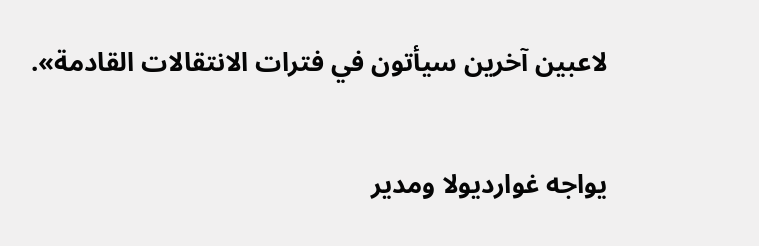لاعبين آخرين سيأتون في فترات الانتقالات القادمة».

يواجه غوارديولا ومدير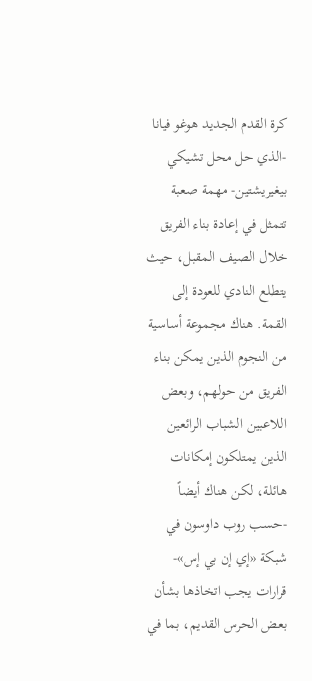كرة القدم الجديد هوغو فيانا -الذي حل محل تشيكي بيغيريشتين- مهمة صعبة تتمثل في إعادة بناء الفريق خلال الصيف المقبل، حيث يتطلع النادي للعودة إلى القمة. هناك مجموعة أساسية من النجوم الذين يمكن بناء الفريق من حولهم، وبعض اللاعبين الشباب الرائعين الذين يمتلكون إمكانات هائلة، لكن هناك أيضاً -حسب روب داوسون في شبكة «إي إن بي إس»- قرارات يجب اتخاذها بشأن بعض الحرس القديم، بما في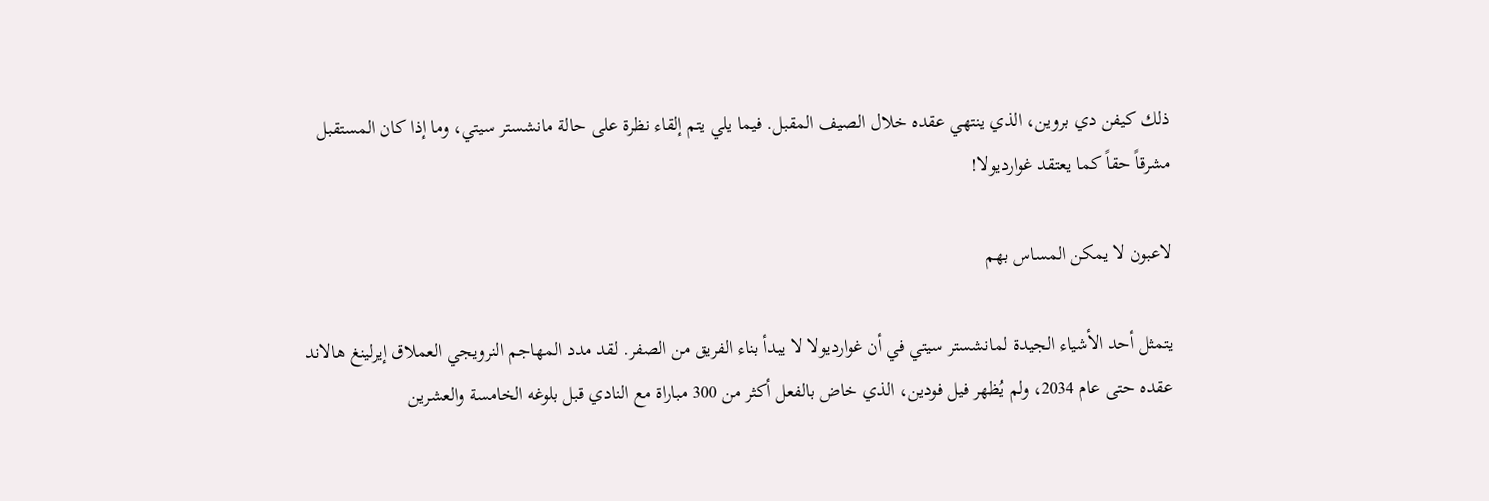ذلك كيفن دي بروين، الذي ينتهي عقده خلال الصيف المقبل. فيما يلي يتم إلقاء نظرة على حالة مانشستر سيتي، وما إذا كان المستقبل مشرقاً حقاً كما يعتقد غوارديولا!

لاعبون لا يمكن المساس بهم

يتمثل أحد الأشياء الجيدة لمانشستر سيتي في أن غوارديولا لا يبدأ بناء الفريق من الصفر. لقد مدد المهاجم النرويجي العملاق إيرلينغ هالاند عقده حتى عام 2034، ولم يُظهر فيل فودين، الذي خاض بالفعل أكثر من 300 مباراة مع النادي قبل بلوغه الخامسة والعشرين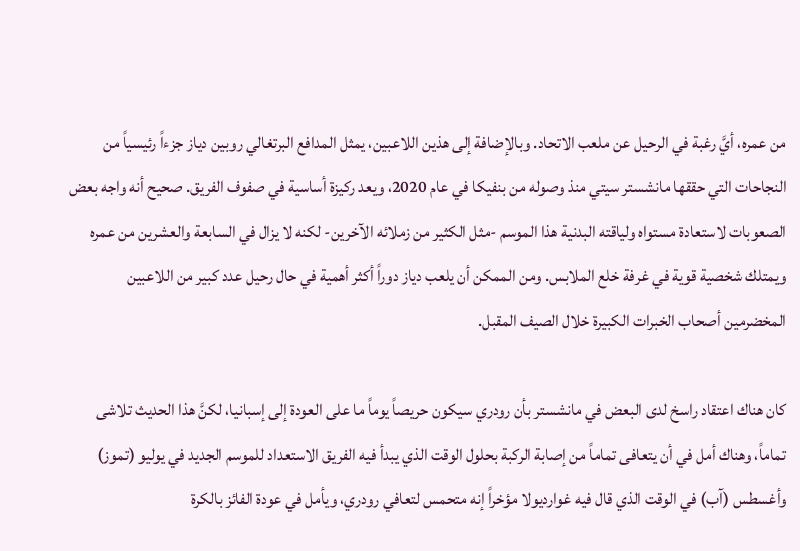من عمره، أيَّ رغبة في الرحيل عن ملعب الاتحاد. وبالإضافة إلى هذين اللاعبين، يمثل المدافع البرتغالي روبين دياز جزءاً رئيسياً من النجاحات التي حققها مانشستر سيتي منذ وصوله من بنفيكا في عام 2020، ويعد ركيزة أساسية في صفوف الفريق. صحيح أنه واجه بعض الصعوبات لاستعادة مستواه ولياقته البدنية هذا الموسم -مثل الكثير من زملائه الآخرين- لكنه لا يزال في السابعة والعشرين من عمره ويمتلك شخصية قوية في غرفة خلع الملابس. ومن الممكن أن يلعب دياز دوراً أكثر أهمية في حال رحيل عدد كبير من اللاعبين المخضرمين أصحاب الخبرات الكبيرة خلال الصيف المقبل.

كان هناك اعتقاد راسخ لدى البعض في مانشستر بأن رودري سيكون حريصاً يوماً ما على العودة إلى إسبانيا، لكنَّ هذا الحديث تلاشى تماماً، وهناك أمل في أن يتعافى تماماً من إصابة الركبة بحلول الوقت الذي يبدأ فيه الفريق الاستعداد للموسم الجديد في يوليو (تموز) وأغسطس (آب) في الوقت الذي قال فيه غوارديولا مؤخراً إنه متحمس لتعافي رودري، ويأمل في عودة الفائز بالكرة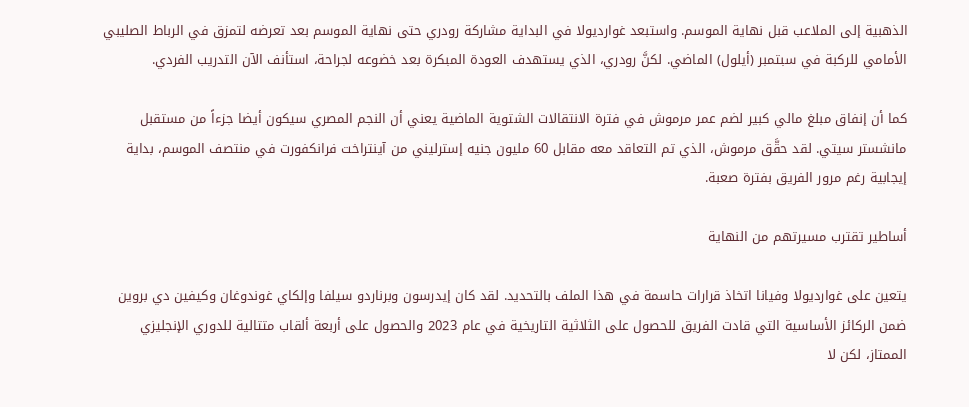الذهبية إلى الملاعب قبل نهاية الموسم. واستبعد غوارديولا في البداية مشاركة رودري حتى نهاية الموسم بعد تعرضه لتمزق في الرباط الصليبي الأمامي للركبة في سبتمبر (أيلول) الماضي. لكنَّ رودري، الذي يستهدف العودة المبكرة بعد خضوعه لجراحة، استأنف الآن التدريب الفردي.

كما أن إنفاق مبلغ مالي كبير لضم عمر مرموش في فترة الانتقالات الشتوية الماضية يعني أن النجم المصري سيكون أيضا جزءاً من مستقبل مانشستر سيتي. لقد حقَّق مرموش، الذي تم التعاقد معه مقابل 60 مليون جنيه إسترليني من آينتراخت فرانكفورت في منتصف الموسم، بداية إيجابية رغم مرور الفريق بفترة صعبة.

أساطير تقترب مسيرتهم من النهاية

يتعين على غوارديولا وفيانا اتخاذ قرارات حاسمة في هذا الملف بالتحديد. لقد كان إيدرسون وبرناردو سيلفا وإلكاي غوندوغان وكيفين دي بروين ضمن الركائز الأساسية التي قادت الفريق للحصول على الثلاثية التاريخية في عام 2023 والحصول على أربعة ألقاب متتالية للدوري الإنجليزي الممتاز، لكن لا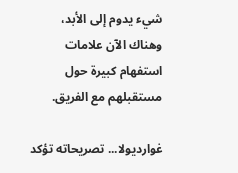شيء يدوم إلى الأبد، وهناك الآن علامات استفهام كبيرة حول مستقبلهم مع الفريق.

غوارديولا... تصريحاته تؤكد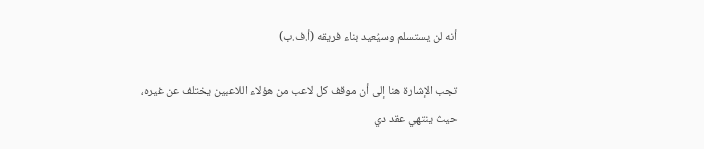أنه لن يستسلم وسيُعيد بناء فريقه (أ.ف.ب)

تجب الإشارة هنا إلى أن موقف كل لاعب من هؤلاء اللاعبين يختلف عن غيره، حيث ينتهي عقد دي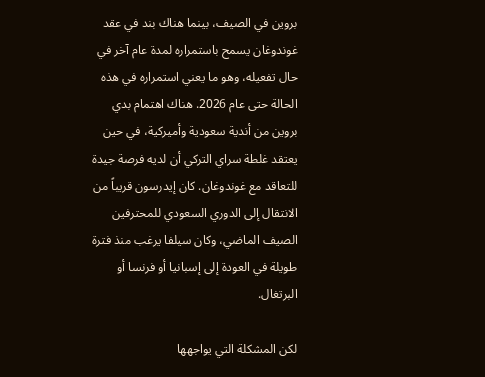بروين في الصيف، بينما هناك بند في عقد غوندوغان يسمح باستمراره لمدة عام آخر في حال تفعيله، وهو ما يعني استمراره في هذه الحالة حتى عام 2026. هناك اهتمام بدي بروين من أندية سعودية وأميركية، في حين يعتقد غلطة سراي التركي أن لديه فرصة جيدة للتعاقد مع غوندوغان. كان إيدرسون قريباً من الانتقال إلى الدوري السعودي للمحترفين الصيف الماضي، وكان سيلفا يرغب منذ فترة طويلة في العودة إلى إسبانيا أو فرنسا أو البرتغال.

لكن المشكلة التي يواجهها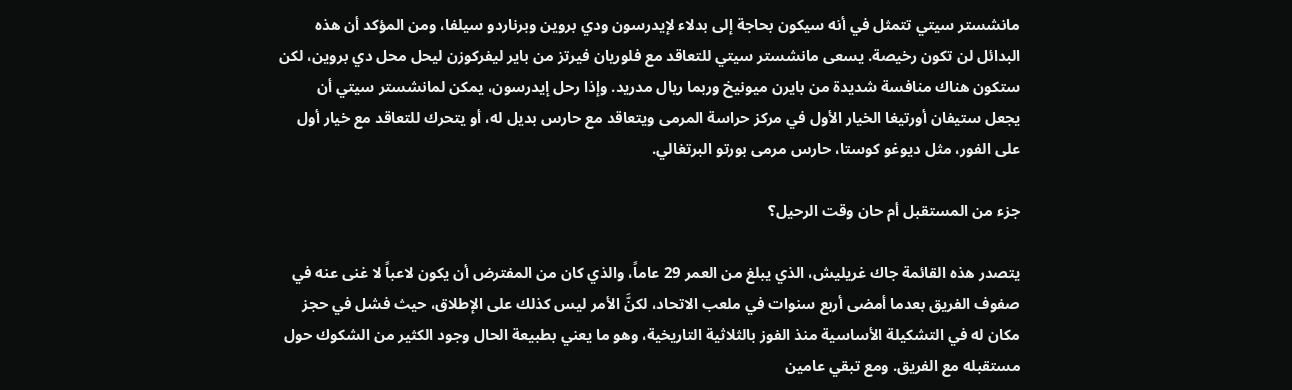مانشستر سيتي تتمثل في أنه سيكون بحاجة إلى بدلاء لإيدرسون ودي بروين وبرناردو سيلفا، ومن المؤكد أن هذه البدائل لن تكون رخيصة. يسعى مانشستر سيتي للتعاقد مع فلوريان فيرتز من باير ليفركوزن ليحل محل دي بروين، لكن ستكون هناك منافسة شديدة من بايرن ميونيخ وربما ريال مدريد. وإذا رحل إيدرسون، يمكن لمانشستر سيتي أن يجعل ستيفان أورتيغا الخيار الأول في مركز حراسة المرمى ويتعاقد مع حارس بديل له، أو يتحرك للتعاقد مع خيار أول على الفور، مثل ديوغو كوستا، حارس مرمى بورتو البرتغالي.

جزء من المستقبل أم حان وقت الرحيل؟

يتصدر هذه القائمة جاك غريليش، الذي يبلغ من العمر 29 عاماً، والذي كان من المفترض أن يكون لاعباً لا غنى عنه في صفوف الفريق بعدما أمضى أربع سنوات في ملعب الاتحاد، لكنَّ الأمر ليس كذلك على الإطلاق، حيث فشل في حجز مكان له في التشكيلة الأساسية منذ الفوز بالثلاثية التاريخية، وهو ما يعني بطبيعة الحال وجود الكثير من الشكوك حول مستقبله مع الفريق. ومع تبقي عامين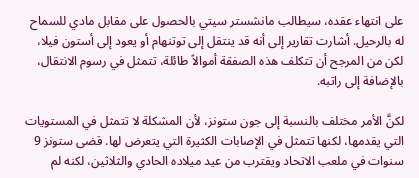على انتهاء عقده، سيطالب مانشستر سيتي بالحصول على مقابل مادي للسماح له بالرحيل. أشارت تقارير إلى أنه قد ينتقل إلى توتنهام أو يعود إلى أستون فيلا، لكن من المرجح أن تتكلف هذه الصفقة أموالاً طائلة، تتمثل في رسوم الانتقال، بالإضافة إلى راتبه.

لكنَّ الأمر مختلف بالنسبة إلى جون ستونز، لأن المشكلة لا تتمثل في المستويات التي يقدمها، لكنها تتمثل في الإصابات الكثيرة التي يتعرض لها. قضى ستونز 9 سنوات في ملعب الاتحاد ويقترب من عيد ميلاده الحادي والثلاثين، لكنه لم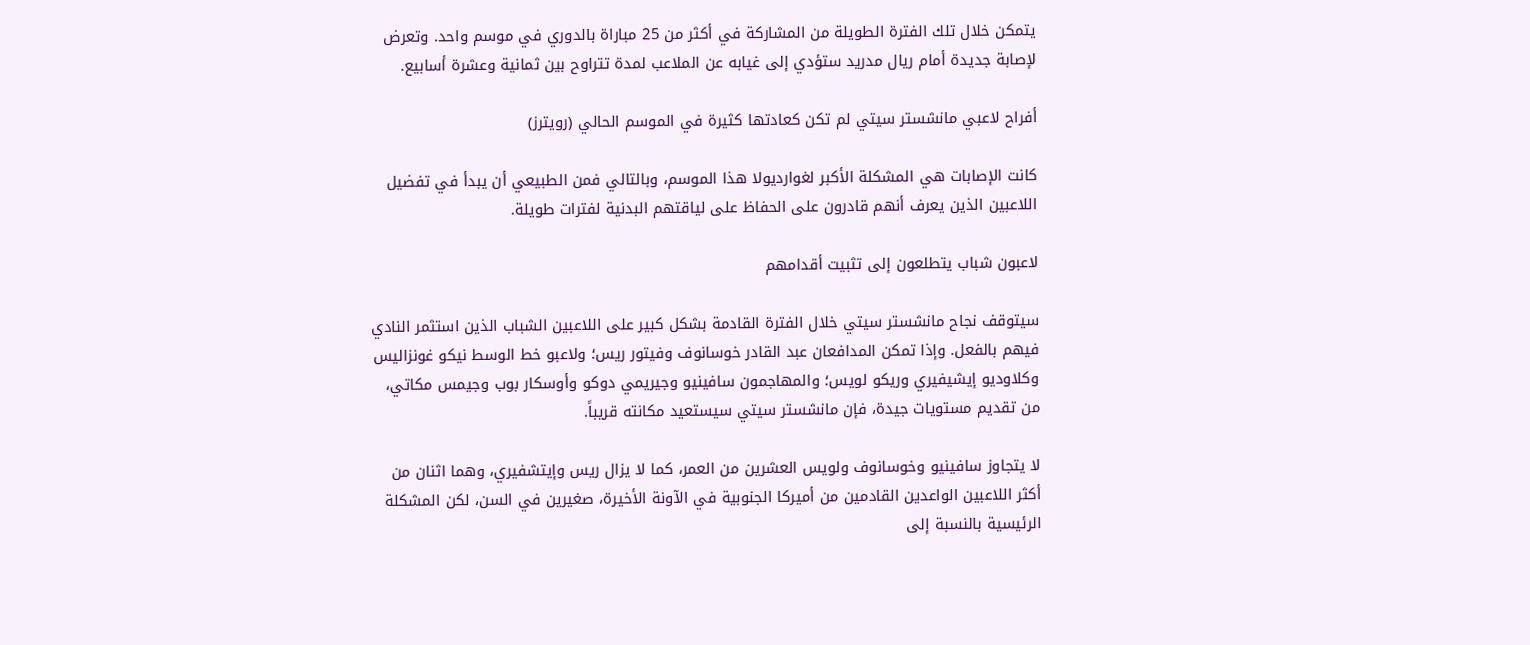يتمكن خلال تلك الفترة الطويلة من المشاركة في أكثر من 25 مباراة بالدوري في موسم واحد. وتعرض لإصابة جديدة أمام ريال مدريد ستؤدي إلى غيابه عن الملاعب لمدة تتراوح بين ثمانية وعشرة أسابيع.

أفراح لاعبي مانشستر سيتي لم تكن كعادتها كثيرة في الموسم الحالي (رويترز)

كانت الإصابات هي المشكلة الأكبر لغوارديولا هذا الموسم، وبالتالي فمن الطبيعي أن يبدأ في تفضيل اللاعبين الذين يعرف أنهم قادرون على الحفاظ على لياقتهم البدنية لفترات طويلة.

لاعبون شباب يتطلعون إلى تثبيت أقدامهم

سيتوقف نجاح مانشستر سيتي خلال الفترة القادمة بشكل كبير على اللاعبين الشباب الذين استثمر النادي فيهم بالفعل. وإذا تمكن المدافعان عبد القادر خوسانوف وفيتور ريس؛ ولاعبو خط الوسط نيكو غونزاليس وكلاوديو إيشيفيري وريكو لويس؛ والمهاجمون سافينيو وجيريمي دوكو وأوسكار بوب وجيمس مكاتي، من تقديم مستويات جيدة، فإن مانشستر سيتي سيستعيد مكانته قريباً.

لا يتجاوز سافينيو وخوسانوف ولويس العشرين من العمر، كما لا يزال ريس وإيتشفيري، وهما اثنان من أكثر اللاعبين الواعدين القادمين من أميركا الجنوبية في الآونة الأخيرة، صغيرين في السن، لكن المشكلة الرئيسية بالنسبة إلى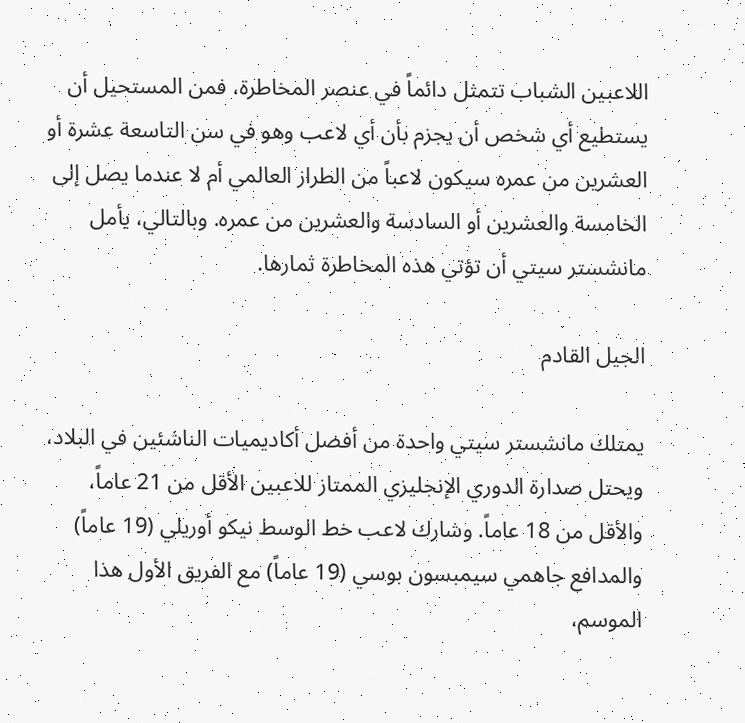اللاعبين الشباب تتمثل دائماً في عنصر المخاطرة، فمن المستحيل أن يستطيع أي شخص أن يجزم بأن أي لاعب وهو في سن التاسعة عشرة أو العشرين من عمره سيكون لاعباً من الطراز العالمي أم لا عندما يصل إلى الخامسة والعشرين أو السادسة والعشرين من عمره. وبالتالي، يأمل مانشستر سيتي أن تؤتي هذه المخاطرة ثمارها.

الجيل القادم

يمتلك مانشستر سيتي واحدة من أفضل أكاديميات الناشئين في البلاد، ويحتل صدارة الدوري الإنجليزي الممتاز للاعبين الأقل من 21 عاماً، والأقل من 18 عاماً. وشارك لاعب خط الوسط نيكو أوريلي (19 عاماً) والمدافع جاهمي سيمبسون بوسي (19 عاماً) مع الفريق الأول هذا الموسم،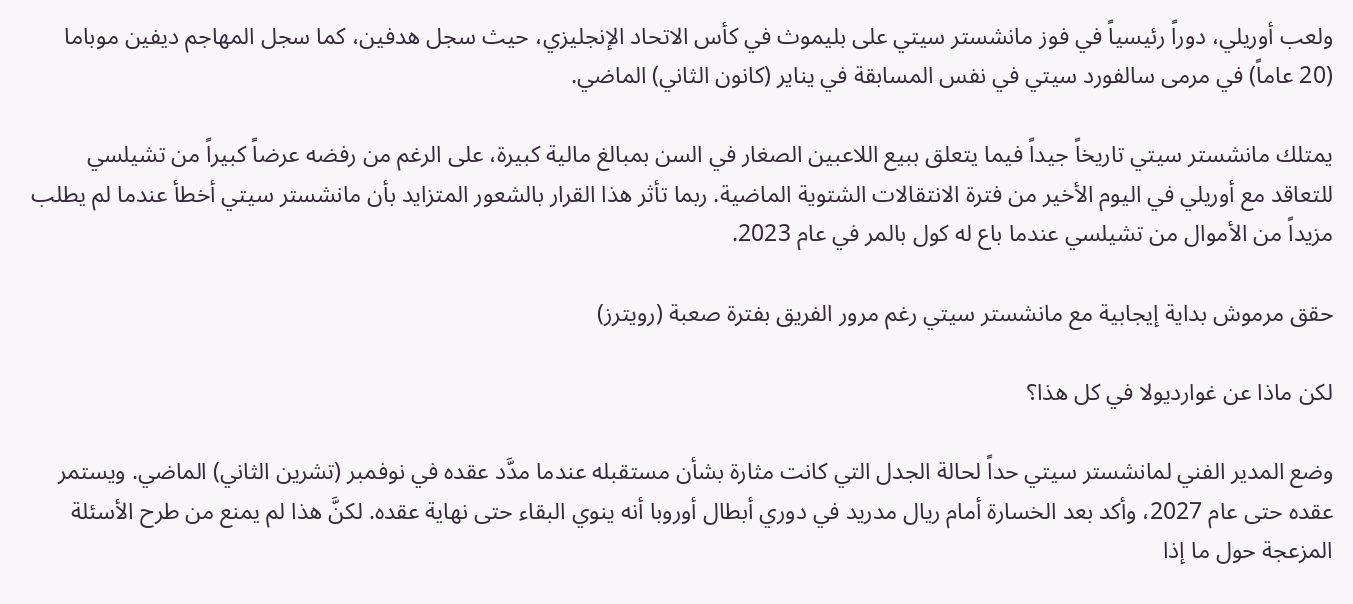ولعب أوريلي، دوراً رئيسياً في فوز مانشستر سيتي على بليموث في كأس الاتحاد الإنجليزي، حيث سجل هدفين، كما سجل المهاجم ديفين موباما (20 عاماً) في مرمى سالفورد سيتي في نفس المسابقة في يناير (كانون الثاني) الماضي.

يمتلك مانشستر سيتي تاريخاً جيداً فيما يتعلق ببيع اللاعبين الصغار في السن بمبالغ مالية كبيرة، على الرغم من رفضه عرضاً كبيراً من تشيلسي للتعاقد مع أوريلي في اليوم الأخير من فترة الانتقالات الشتوية الماضية. ربما تأثر هذا القرار بالشعور المتزايد بأن مانشستر سيتي أخطأ عندما لم يطلب مزيداً من الأموال من تشيلسي عندما باع له كول بالمر في عام 2023.

حقق مرموش بداية إيجابية مع مانشستر سيتي رغم مرور الفريق بفترة صعبة (رويترز)

لكن ماذا عن غوارديولا في كل هذا؟

وضع المدير الفني لمانشستر سيتي حداً لحالة الجدل التي كانت مثارة بشأن مستقبله عندما مدَّد عقده في نوفمبر (تشرين الثاني) الماضي. ويستمر عقده حتى عام 2027، وأكد بعد الخسارة أمام ريال مدريد في دوري أبطال أوروبا أنه ينوي البقاء حتى نهاية عقده. لكنَّ هذا لم يمنع من طرح الأسئلة المزعجة حول ما إذا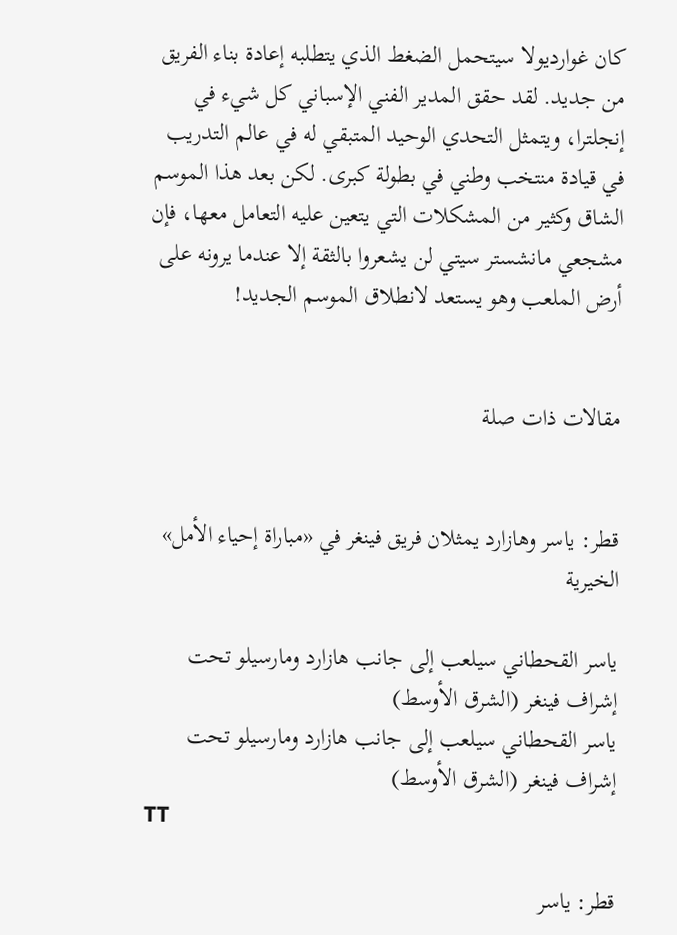كان غوارديولا سيتحمل الضغط الذي يتطلبه إعادة بناء الفريق من جديد. لقد حقق المدير الفني الإسباني كل شيء في إنجلترا، ويتمثل التحدي الوحيد المتبقي له في عالم التدريب في قيادة منتخب وطني في بطولة كبرى. لكن بعد هذا الموسم الشاق وكثير من المشكلات التي يتعين عليه التعامل معها، فإن مشجعي مانشستر سيتي لن يشعروا بالثقة إلا عندما يرونه على أرض الملعب وهو يستعد لانطلاق الموسم الجديد!


مقالات ذات صلة


قطر: ياسر وهازارد يمثلان فريق فينغر في «مباراة إحياء الأمل» الخيرية

ياسر القحطاني سيلعب إلى جانب هازارد ومارسيلو تحت إشراف فينغر (الشرق الأوسط)
ياسر القحطاني سيلعب إلى جانب هازارد ومارسيلو تحت إشراف فينغر (الشرق الأوسط)
TT

قطر: ياسر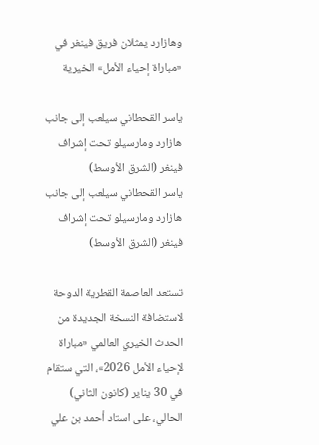وهازارد يمثلان فريق فينغر في «مباراة إحياء الأمل» الخيرية

ياسر القحطاني سيلعب إلى جانب هازارد ومارسيلو تحت إشراف فينغر (الشرق الأوسط)
ياسر القحطاني سيلعب إلى جانب هازارد ومارسيلو تحت إشراف فينغر (الشرق الأوسط)

تستعد العاصمة القطرية الدوحة لاستضافة النسخة الجديدة من الحدث الخيري العالمي «مباراة لإحياء الأمل 2026»، التي ستقام في 30 يناير (كانون الثاني) الحالي، على استاد أحمد بن علي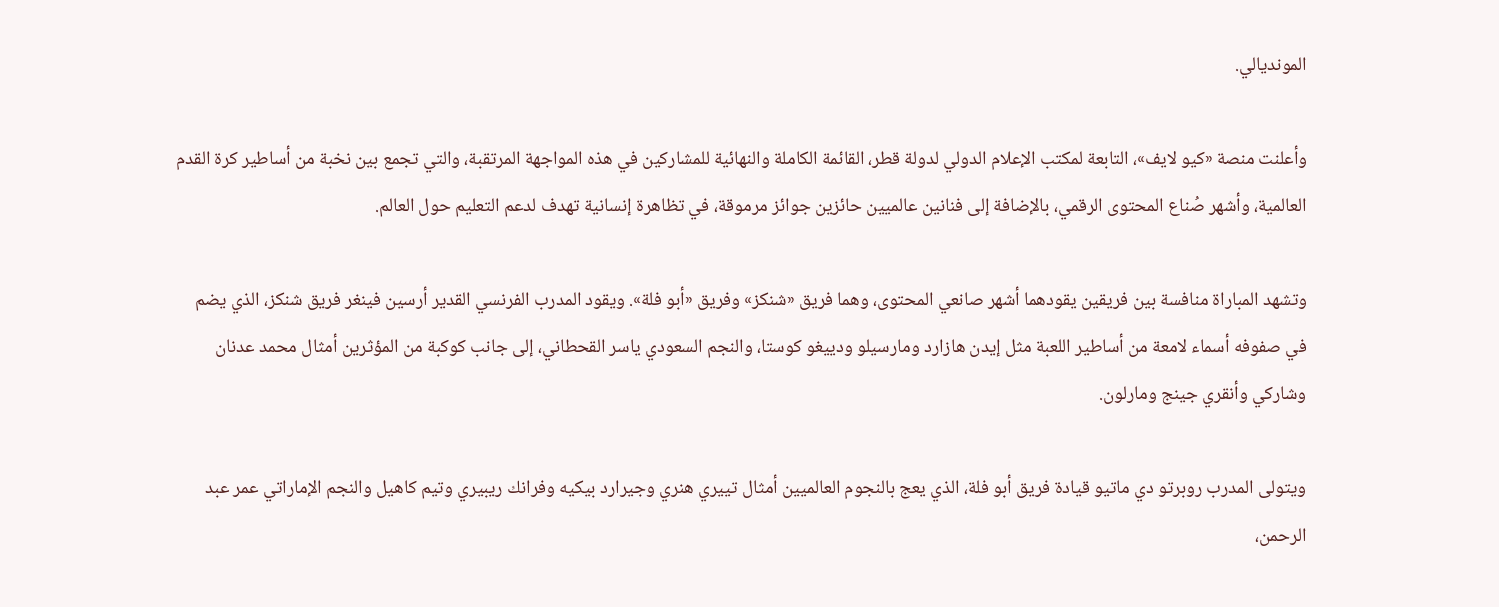المونديالي.

وأعلنت منصة «كيو لايف»، التابعة لمكتب الإعلام الدولي لدولة قطر، القائمة الكاملة والنهائية للمشاركين في هذه المواجهة المرتقبة، والتي تجمع بين نخبة من أساطير كرة القدم العالمية، وأشهر صُناع المحتوى الرقمي، بالإضافة إلى فنانين عالميين حائزين جوائز مرموقة، في تظاهرة إنسانية تهدف لدعم التعليم حول العالم.

وتشهد المباراة منافسة بين فريقين يقودهما أشهر صانعي المحتوى، وهما فريق «شنكز» وفريق «أبو فلة». ويقود المدرب الفرنسي القدير أرسين فينغر فريق شنكز، الذي يضم في صفوفه أسماء لامعة من أساطير اللعبة مثل إيدن هازارد ومارسيلو ودييغو كوستا، والنجم السعودي ياسر القحطاني، إلى جانب كوكبة من المؤثرين أمثال محمد عدنان وشاركي وأنقري جينج ومارلون.

ويتولى المدرب روبرتو دي ماتيو قيادة فريق أبو فلة، الذي يعج بالنجوم العالميين أمثال تييري هنري وجيرارد بيكيه وفرانك ريبيري وتيم كاهيل والنجم الإماراتي عمر عبد الرحمن،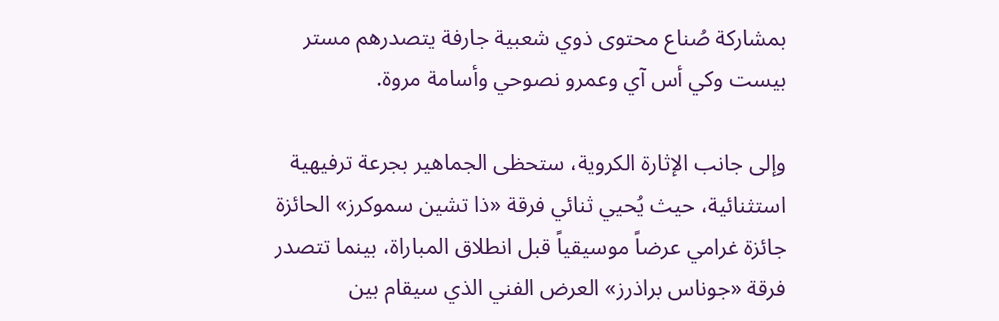بمشاركة صُناع محتوى ذوي شعبية جارفة يتصدرهم مستر بيست وكي أس آي وعمرو نصوحي وأسامة مروة.

وإلى جانب الإثارة الكروية، ستحظى الجماهير بجرعة ترفيهية استثنائية، حيث يُحيي ثنائي فرقة «ذا تشين سموكرز» الحائزة جائزة غرامي عرضاً موسيقياً قبل انطلاق المباراة، بينما تتصدر فرقة «جوناس براذرز» العرض الفني الذي سيقام بين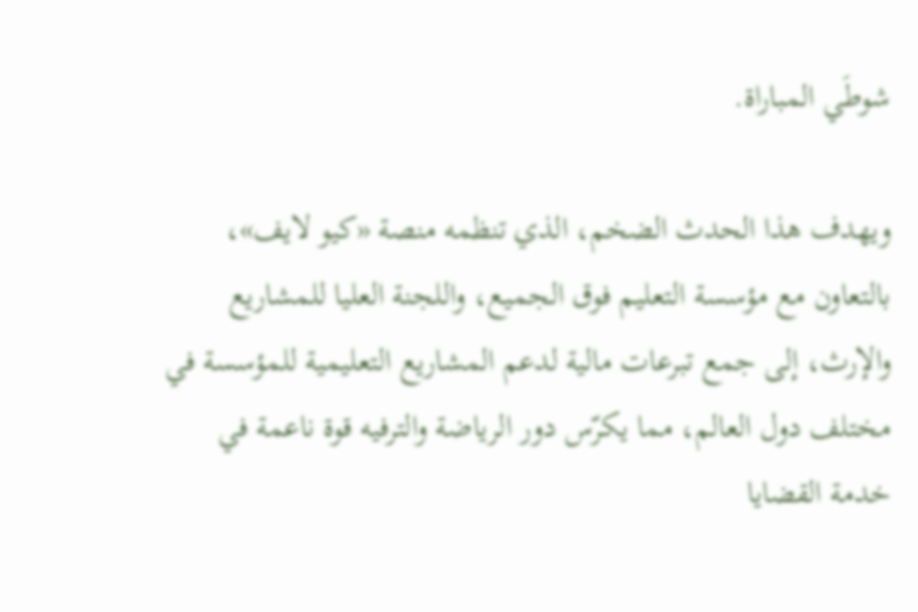شوطَي المباراة.

ويهدف هذا الحدث الضخم، الذي تنظمه منصة «كيو لايف»، بالتعاون مع مؤسسة التعليم فوق الجميع، واللجنة العليا للمشاريع والإرث، إلى جمع تبرعات مالية لدعم المشاريع التعليمية للمؤسسة في مختلف دول العالم، مما يكرّس دور الرياضة والترفيه قوة ناعمة في خدمة القضايا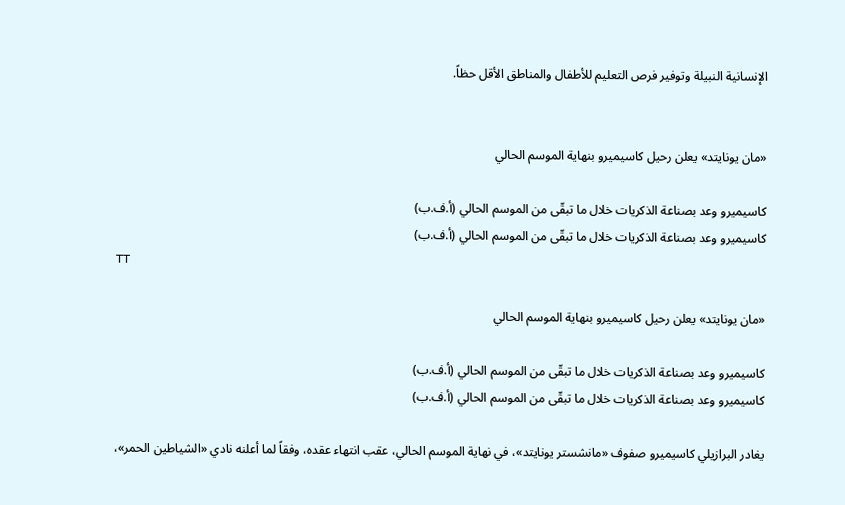الإنسانية النبيلة وتوفير فرص التعليم للأطفال والمناطق الأقل حظاً.


«مان يونايتد» يعلن رحيل كاسيميرو بنهاية الموسم الحالي

كاسيميرو وعد بصناعة الذكريات خلال ما تبقّى من الموسم الحالي (أ.ف.ب)
كاسيميرو وعد بصناعة الذكريات خلال ما تبقّى من الموسم الحالي (أ.ف.ب)
TT

«مان يونايتد» يعلن رحيل كاسيميرو بنهاية الموسم الحالي

كاسيميرو وعد بصناعة الذكريات خلال ما تبقّى من الموسم الحالي (أ.ف.ب)
كاسيميرو وعد بصناعة الذكريات خلال ما تبقّى من الموسم الحالي (أ.ف.ب)

يغادر البرازيلي كاسيميرو صفوف «مانشستر يونايتد»، في نهاية الموسم الحالي، عقب انتهاء عقده، وفقاً لما أعلنه نادي «الشياطين الحمر»،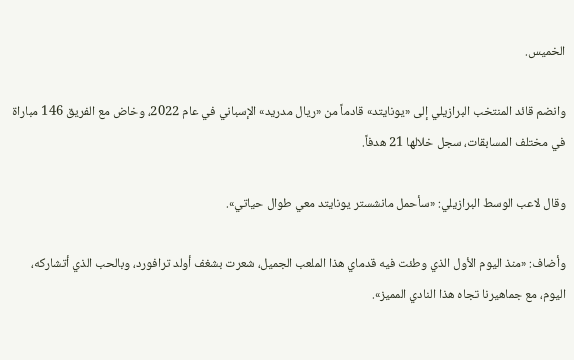الخميس.

وانضم قائد المنتخب البرازيلي إلى «يونايتد» قادماً من «ريال مدريد» الإسباني في عام 2022، وخاض مع الفريق 146 مباراة في مختلف المسابقات، سجل خلالها 21 هدفاً.

وقال لاعب الوسط البرازيلي: «سأحمل مانشستر يونايتد معي طوال حياتي».

وأضاف: «منذ اليوم الأول الذي وطئت فيه قدماي هذا الملعب الجميل، شعرت بشغف أولد ترافورد، وبالحب الذي أتشاركه، اليوم، مع جماهيرنا تجاه هذا النادي المميز».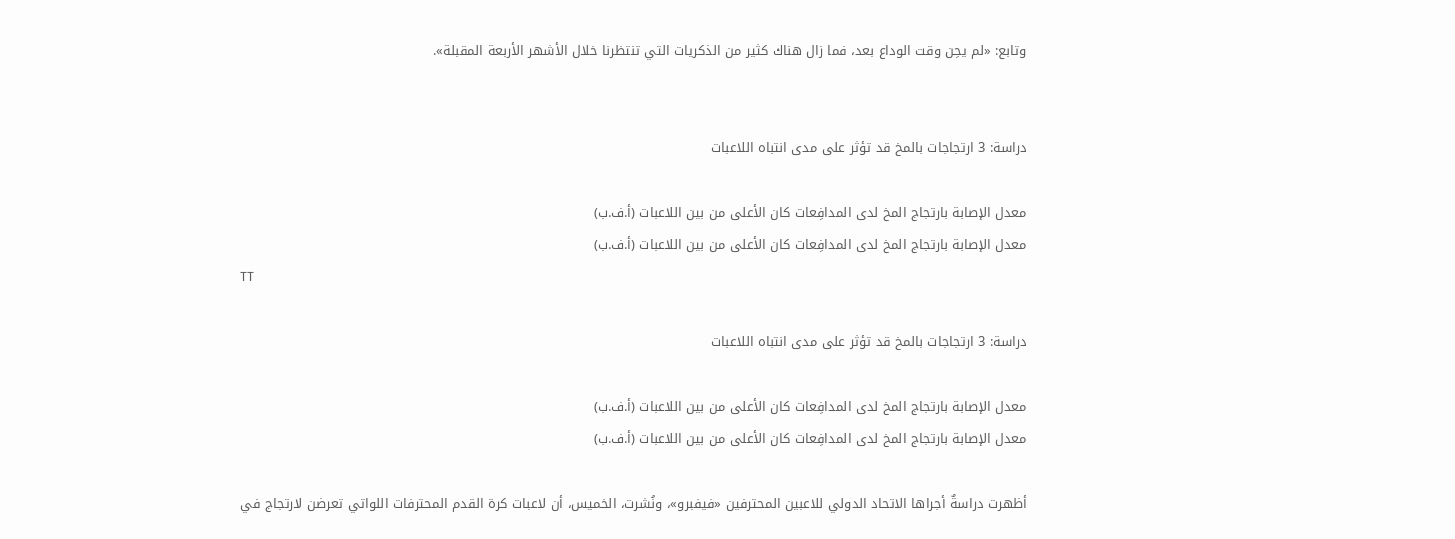وتابع: «لم يحِن وقت الوداع بعد، فما زال هناك كثير من الذكريات التي تنتظرنا خلال الأشهر الأربعة المقبلة».


دراسة: 3 ارتجاجات بالمخ قد تؤثر على مدى انتباه اللاعبات

معدل الإصابة بارتجاج المخ لدى المدافِعات كان الأعلى من بين اللاعبات (أ.ف.ب)
معدل الإصابة بارتجاج المخ لدى المدافِعات كان الأعلى من بين اللاعبات (أ.ف.ب)
TT

دراسة: 3 ارتجاجات بالمخ قد تؤثر على مدى انتباه اللاعبات

معدل الإصابة بارتجاج المخ لدى المدافِعات كان الأعلى من بين اللاعبات (أ.ف.ب)
معدل الإصابة بارتجاج المخ لدى المدافِعات كان الأعلى من بين اللاعبات (أ.ف.ب)

أظهرت دراسةٌ أجراها الاتحاد الدولي للاعبين المحترفين «فيفبرو»، ونُشرت، الخميس، أن لاعبات كرة القدم المحترفات اللواتي تعرضن لارتجاج في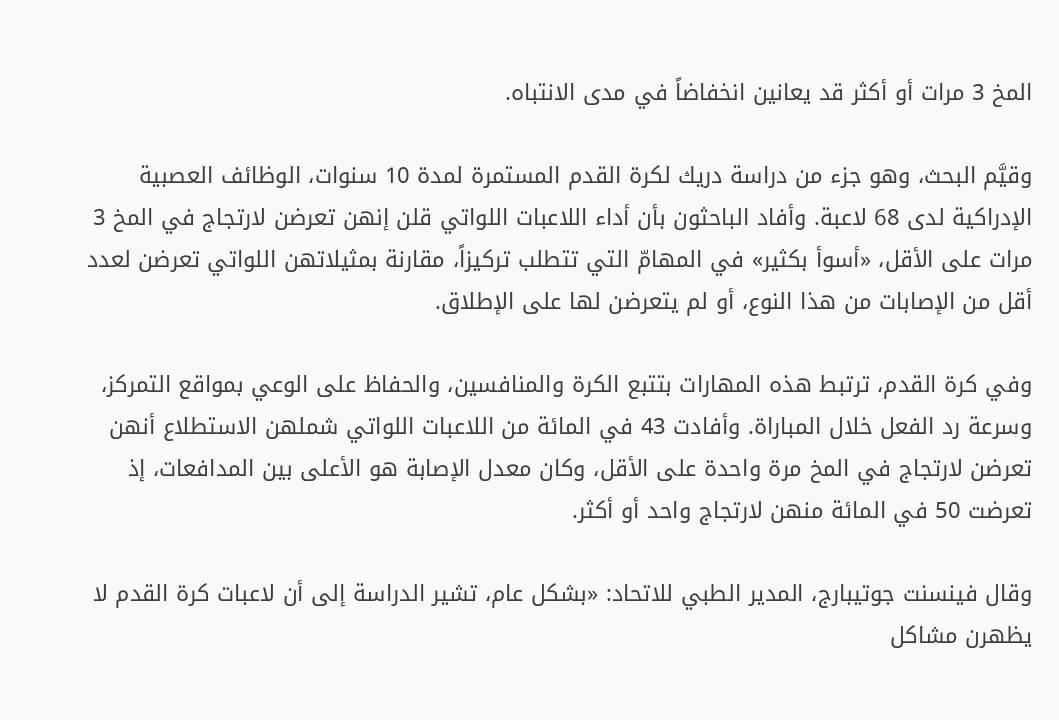المخ 3 مرات أو أكثر قد يعانين انخفاضاً في مدى الانتباه.

وقيَّم البحث، وهو جزء من دراسة دريك لكرة القدم المستمرة لمدة 10 سنوات، الوظائف العصبية الإدراكية لدى 68 لاعبة. وأفاد الباحثون بأن أداء اللاعبات اللواتي قلن إنهن تعرضن لارتجاج في المخ 3 مرات على الأقل، «أسوأ بكثير» في ‌المهامّ التي تتطلب تركيزاً، ‌مقارنة بمثيلاتهن اللواتي تعرضن لعدد أقل ‌من الإصابات من هذا ‌النوع، أو لم يتعرضن لها على الإطلاق.

وفي كرة القدم، ترتبط هذه المهارات بتتبع الكرة والمنافسين، والحفاظ على الوعي بمواقع التمركز، وسرعة رد الفعل خلال المباراة. وأفادت 43 في المائة من اللاعبات اللواتي شملهن الاستطلاع أنهن تعرضن لارتجاج في المخ مرة واحدة على الأقل، وكان معدل الإصابة هو الأعلى بين المدافعات، إذ تعرضت 50 في المائة منهن لارتجاج واحد أو أكثر.

وقال فينسنت جوتيبارج، المدير الطبي للاتحاد: «بشكل عام، ‌تشير الدراسة إلى أن لاعبات كرة القدم لا يظهرن مشاكل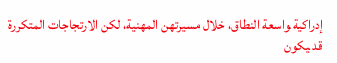إدراكية ‍واسعة النطاق، خلال مسيرتهن المهنية، لكن الارتجاجات المتكررة قد ‍يكون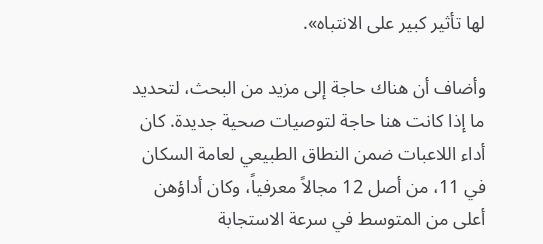لها تأثير كبير على الانتباه».

وأضاف أن هناك حاجة إلى مزيد من البحث، لتحديد ما إذا كانت هنا حاجة لتوصيات صحية جديدة. كان أداء اللاعبات ضمن النطاق الطبيعي لعامة السكان في 11، من أصل 12 مجالاً معرفياً، وكان أداؤهن أعلى من المتوسط في سرعة الاستجابة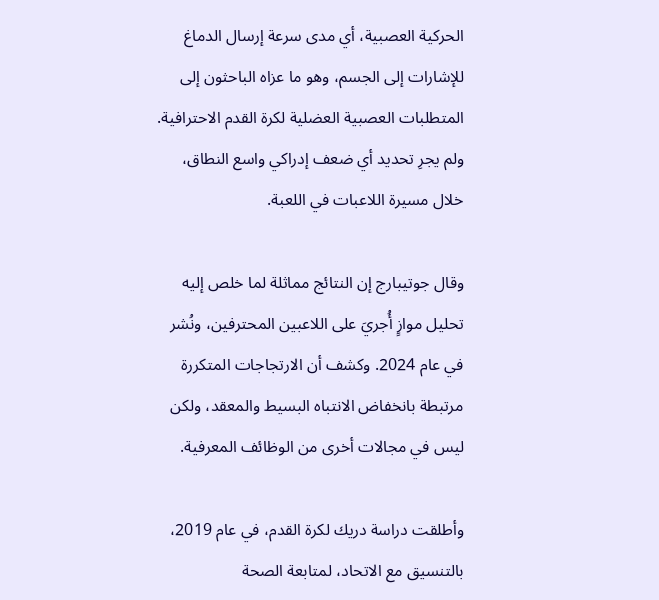الحركية العصبية، أي مدى سرعة إرسال الدماغ للإشارات إلى الجسم، وهو ما عزاه الباحثون إلى المتطلبات العصبية العضلية لكرة القدم الاحترافية. ولم يجرِ تحديد أي ضعف إدراكي واسع النطاق، خلال مسيرة اللاعبات في اللعبة.

وقال جوتيبارج إن النتائج مماثلة لما خلص إليه تحليل موازٍ أُجريَ على اللاعبين المحترفين، ونُشر في عام 2024. وكشف أن الارتجاجات المتكررة مرتبطة بانخفاض الانتباه البسيط والمعقد، ولكن ليس في مجالات أخرى من الوظائف المعرفية.

وأطلقت دراسة دريك لكرة القدم، في عام 2019، بالتنسيق مع الاتحاد، لمتابعة الصحة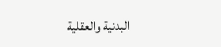البدنية ‌والعقلية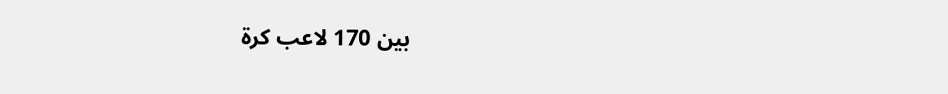بين 170 لاعب كرة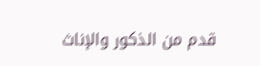قدم من الذكور والإناث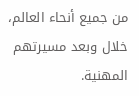من جميع أنحاء العالم، خلال وبعد مسيرتهم المهنية.